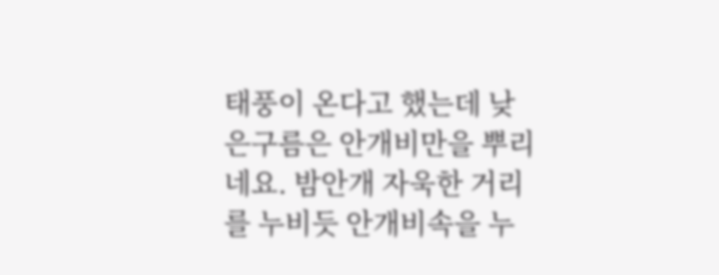태풍이 온다고 했는데 낮은구름은 안개비만을 뿌리네요. 밤안개 자욱한 거리를 누비듯 안개비속을 누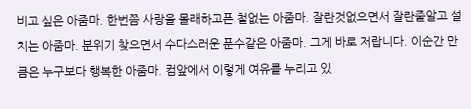비고 싶은 아줌마. 한번쯤 사랑을 몰래하고픈 철없는 아줌마. 잘란것없으면서 잘란줄알고 설치는 아줌마. 분위기 찾으면서 수다스러운 푼수같은 아줌마. 그게 바로 저랍니다. 이순간 만큼은 누구보다 행복한 아줌마. 컴앞에서 이렇게 여유를 누리고 있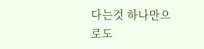다는것 하나만으로도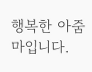행복한 아줌마입니다.